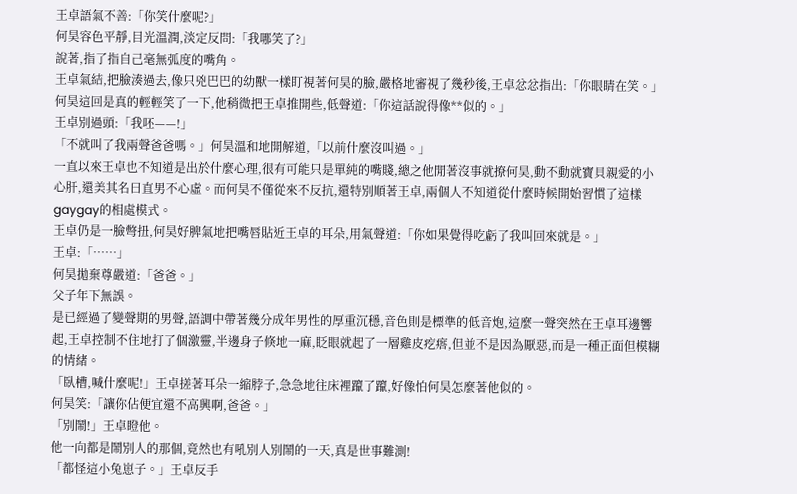王卓語氣不善:「你笑什麼呢?」
何昊容色平靜,目光溫潤,淡定反問:「我哪笑了?」
說著,指了指自己毫無弧度的嘴角。
王卓氣結,把臉湊過去,像只兇巴巴的幼獸一樣盯視著何昊的臉,嚴格地審視了幾秒後,王卓忿忿指出:「你眼睛在笑。」
何昊這回是真的輕輕笑了一下,他稍微把王卓推開些,低聲道:「你這話說得像**似的。」
王卓別過頭:「我呸——!」
「不就叫了我兩聲爸爸嗎。」何昊溫和地開解道,「以前什麼沒叫過。」
一直以來王卓也不知道是出於什麼心理,很有可能只是單純的嘴賤,總之他閒著沒事就撩何昊,動不動就寶貝親愛的小心肝,還美其名曰直男不心虛。而何昊不僅從來不反抗,還特別順著王卓,兩個人不知道從什麼時候開始習慣了這樣gaygay的相處模式。
王卓仍是一臉彆扭,何昊好脾氣地把嘴唇貼近王卓的耳朵,用氣聲道:「你如果覺得吃虧了我叫回來就是。」
王卓:「……」
何昊拋棄尊嚴道:「爸爸。」
父子年下無誤。
是已經過了變聲期的男聲,語調中帶著幾分成年男性的厚重沉穩,音色則是標準的低音炮,這麼一聲突然在王卓耳邊響起,王卓控制不住地打了個激靈,半邊身子倏地一麻,眨眼就起了一層雞皮疙瘩,但並不是因為厭惡,而是一種正面但模糊的情緒。
「臥槽,喊什麼呢!」王卓搓著耳朵一縮脖子,急急地往床裡躥了躥,好像怕何昊怎麼著他似的。
何昊笑:「讓你佔便宜還不高興啊,爸爸。」
「別鬧!」王卓瞪他。
他一向都是鬧別人的那個,竟然也有吼別人別鬧的一天,真是世事難測!
「都怪這小兔崽子。」王卓反手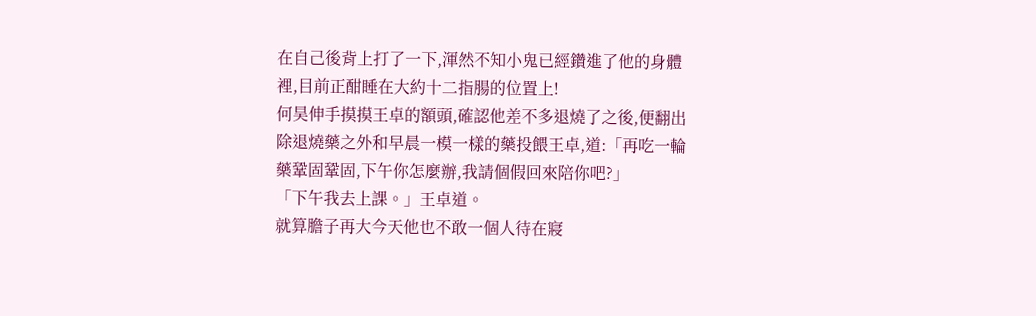在自己後背上打了一下,渾然不知小鬼已經鑽進了他的身體裡,目前正酣睡在大約十二指腸的位置上!
何昊伸手摸摸王卓的額頭,確認他差不多退燒了之後,便翻出除退燒藥之外和早晨一模一樣的藥投餵王卓,道:「再吃一輪藥鞏固鞏固,下午你怎麼辦,我請個假回來陪你吧?」
「下午我去上課。」王卓道。
就算膽子再大今天他也不敢一個人待在寢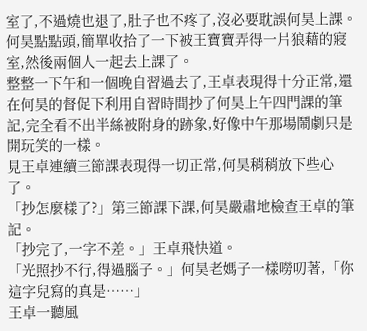室了,不過燒也退了,肚子也不疼了,沒必要耽誤何昊上課。
何昊點點頭,簡單收拾了一下被王寶寶弄得一片狼藉的寢室,然後兩個人一起去上課了。
整整一下午和一個晚自習過去了,王卓表現得十分正常,還在何昊的督促下利用自習時間抄了何昊上午四門課的筆記,完全看不出半絲被附身的跡象,好像中午那場鬧劇只是開玩笑的一樣。
見王卓連續三節課表現得一切正常,何昊稍稍放下些心了。
「抄怎麼樣了?」第三節課下課,何昊嚴肅地檢查王卓的筆記。
「抄完了,一字不差。」王卓飛快道。
「光照抄不行,得過腦子。」何昊老媽子一樣嘮叨著,「你這字兒寫的真是……」
王卓一聽風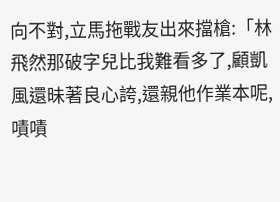向不對,立馬拖戰友出來擋槍:「林飛然那破字兒比我難看多了,顧凱風還昧著良心誇,還親他作業本呢,嘖嘖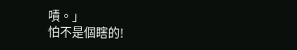嘖。」
怕不是個瞎的!